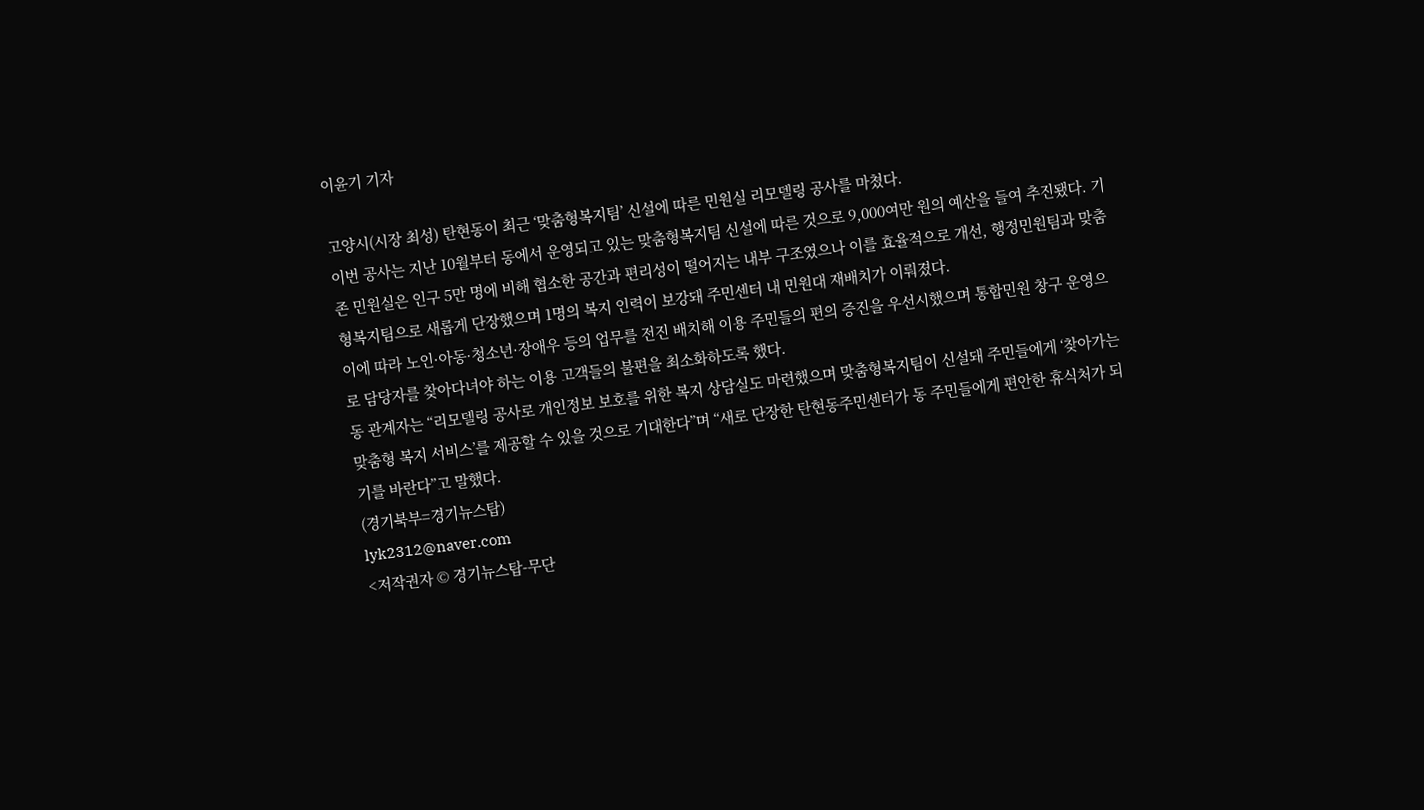이윤기 기자

고양시(시장 최성) 탄현동이 최근 ‘맞춤형복지팀’ 신설에 따른 민원실 리모델링 공사를 마쳤다.
이번 공사는 지난 10월부터 동에서 운영되고 있는 맞춤형복지팀 신설에 따른 것으로 9,000여만 원의 예산을 들여 추진됐다. 기존 민원실은 인구 5만 명에 비해 협소한 공간과 편리성이 떨어지는 내부 구조였으나 이를 효율적으로 개선, 행정민원팀과 맞춤형복지팀으로 새롭게 단장했으며 1명의 복지 인력이 보강돼 주민센터 내 민원대 재배치가 이뤄졌다.
이에 따라 노인·아동·청소년·장애우 등의 업무를 전진 배치해 이용 주민들의 편의 증진을 우선시했으며 통합민원 창구 운영으로 담당자를 찾아다녀야 하는 이용 고객들의 불편을 최소화하도록 했다.
동 관계자는 “리모델링 공사로 개인정보 보호를 위한 복지 상담실도 마련했으며 맞춤형복지팀이 신설돼 주민들에게 ‘찾아가는 맞춤형 복지 서비스’를 제공할 수 있을 것으로 기대한다”며 “새로 단장한 탄현동주민센터가 동 주민들에게 편안한 휴식처가 되기를 바란다”고 말했다.
(경기북부=경기뉴스탑)
lyk2312@naver.com
<저작권자 © 경기뉴스탑-무단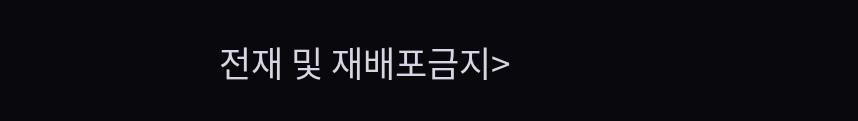전재 및 재배포금지>